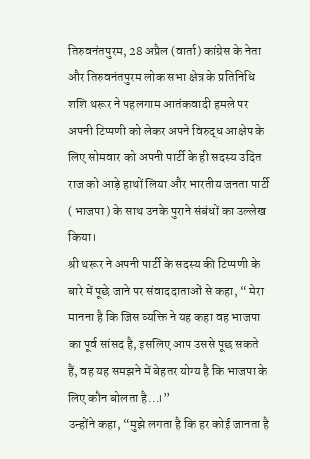तिरुवनंतपुरम, 28 अप्रैल (वार्ता) कांग्रेस के नेता और तिरुवनंतपुरम लोक सभा क्षेत्र के प्रतिनिधि शशि थरूर ने पहलगाम आतंकवादी हमले पर अपनी टिप्पणी को लेकर अपने विरुद्ध आक्षेप के लिए सोमवार को अपनी पार्टी के ही सदस्य उदित राज को आड़े हाथों लिया और भारतीय जनता पार्टी ( भाजपा ) के साथ उनके पुराने संबंधों का उल्लेख किया।
श्री थरूर ने अपनी पार्टी के सदस्य की टिप्पणी के बारे में पूछे जाने पर संवाददाताओं से कहा, “ मेरा मानना है कि जिस व्यक्ति ने यह कहा वह भाजपा का पूर्व सांसद है, इसलिए आप उससे पूछ सकते हैं, वह यह समझने में बेहतर योग्य है कि भाजपा के लिए कौन बोलता है…।”
उन्होंने कहा, “मुझे लगता है कि हर कोई जानता है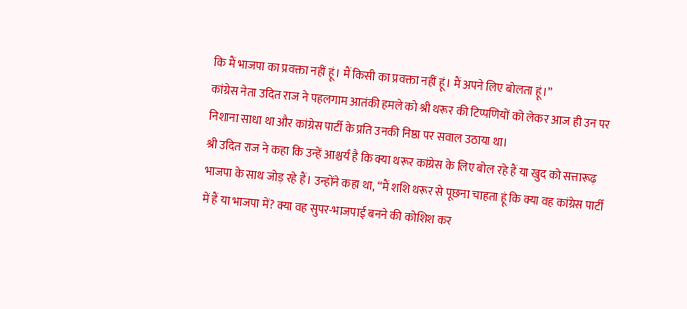कि मैं भाजपा का प्रवक्ता नहीं हूं। मैं किसी का प्रवक्ता नहीं हूं। मैं अपने लिए बोलता हूं।”
कांग्रेस नेता उदित राज ने पहलगाम आतंकी हमले को श्री थरूर की टिप्पणियों को लेकर आज ही उन पर निशाना साधा था और कांग्रेस पार्टी के प्रति उनकी निष्ठा पर सवाल उठाया था।
श्री उदित राज ने कहा कि उन्हें आश्चर्य है कि क्या थरूर कांग्रेस के लिए बोल रहे हैं या खुद को सत्तारूढ़ भाजपा के साथ जोड़ रहे हैं। उन्होंने कहा था, “मैं शशि थरूर से पूछना चाहता हूं कि क्या वह कांग्रेस पार्टी में हैं या भाजपा में? क्या वह सुपर-भाजपाई बनने की कोशिश कर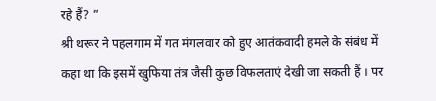रहे हैं? ”
श्री थरूर ने पहलगाम में गत मंगलवार को हुए आतंकवादी हमले के संबंध में कहा था कि इसमें खुफिया तंत्र जैसी कुछ विफलताएं देखी जा सकती हैं । पर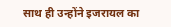साथ ही उन्होंने इजरायल का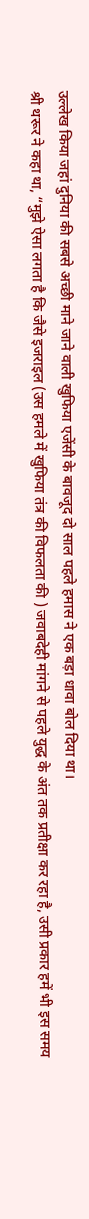उल्लेख किया जहां दुनिया की सबसे अच्छी माने जाने वाली खुफिया एजेंसी के बावजूद दो साल पहले हमास ने एक बड़ा धावा बोल दिया था।
श्री थरूर ने कहा था, “मुझे ऐसा लगता है कि जैसे इजराइल (उस हमले में खुफिया तंत्र की विफलता की ) जवाबदेही मांगने से पहले युद्ध के अंत तक प्रतीक्षा कर रहा है, उसी प्रकार हमें भी इस समय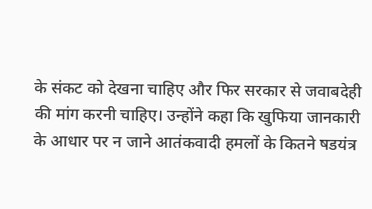के संकट को देखना चाहिए और फिर सरकार से जवाबदेही की मांग करनी चाहिए। उन्होंने कहा कि खुफिया जानकारी के आधार पर न जाने आतंकवादी हमलों के कितने षडयंत्र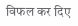विफल कर दिए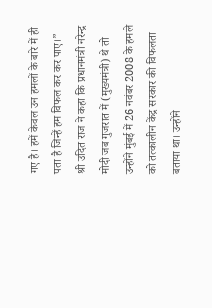गए है। हमें केवल उन हमलों के बारे में ही पता है जिन्हें हम विफल कर कर पाए।”
श्री उदित राज ने कहा कि प्रधानमंत्री नरेन्द्र मोदी जब गुजरात में (मुख्यमंत्री) थे तो उन्होंने मुंबई में 26 नवंबर 2008 के हमले को तत्कालीन केंद्र सरकार की विफलता बताया था। उन्होंने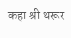कहा श्री थरूर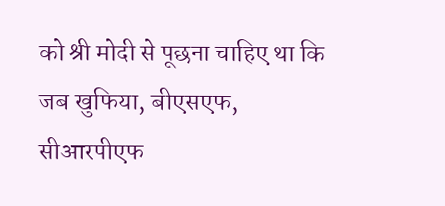को श्री मोदी से पूछना चाहिए था कि जब खुफिया, बीएसएफ, सीआरपीएफ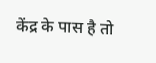केंद्र के पास है तो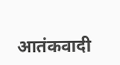आतंकवादी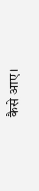कैसे आए।